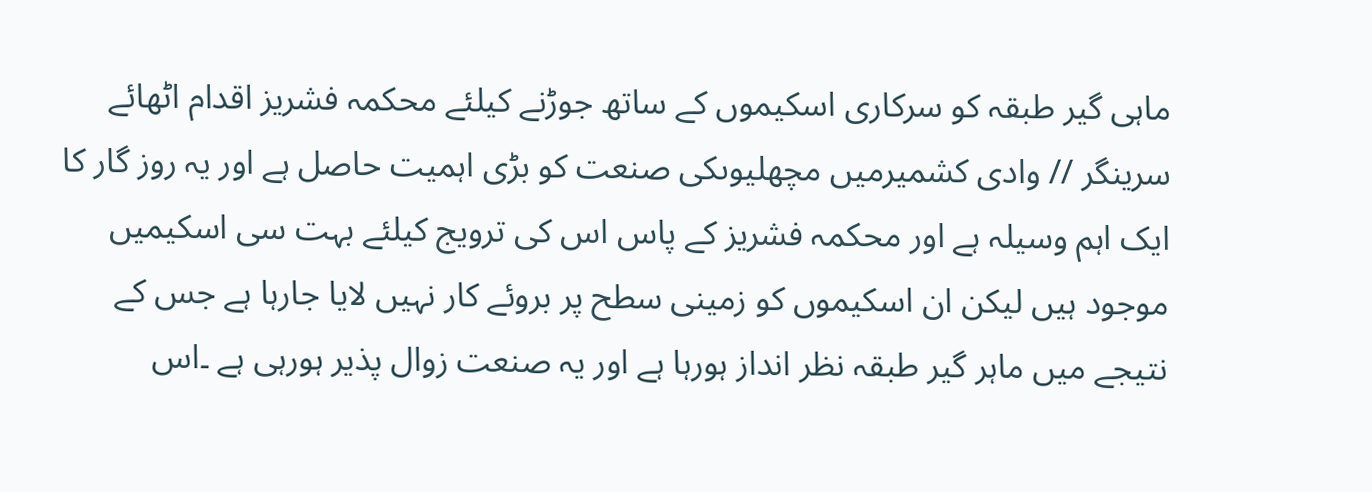ماہی گیر طبقہ کو سرکاری اسکیموں کے ساتھ جوڑنے کیلئے محکمہ فشریز اقدام اٹھائے
سرینگر // وادی کشمیرمیں مچھلیوںکی صنعت کو بڑی اہمیت حاصل ہے اور یہ روز گار کا ایک اہم وسیلہ ہے اور محکمہ فشریز کے پاس اس کی ترویج کیلئے بہت سی اسکیمیں موجود ہیں لیکن ان اسکیموں کو زمینی سطح پر بروئے کار نہیں لایا جارہا ہے جس کے نتیجے میں ماہر گیر طبقہ نظر انداز ہورہا ہے اور یہ صنعت زوال پذیر ہورہی ہے ۔اس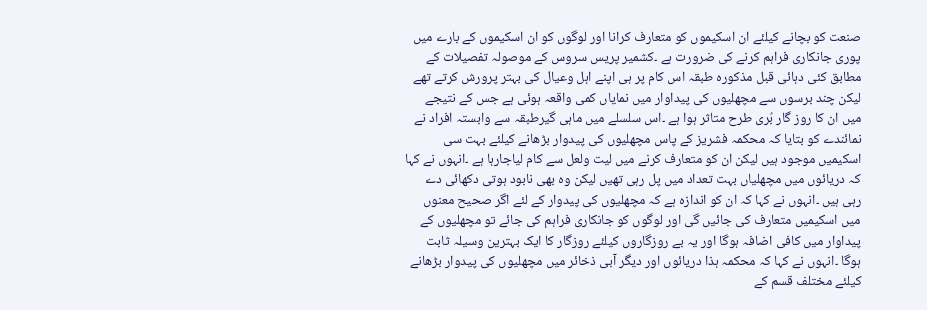صنعت کو بچانے کیلئے ان اسکیموں کو متعارف کرانا اور لوگوں کو ان اسکیموں کے بارے میں پوری جانکاری فراہم کرنے کی ضرورت ہے ۔کشمیر پریس سروس کے موصولہ تفصیلات کے مطابق کئی دہائی قبل مذکورہ طبقہ اس کام پر ہی اپنے اہل وعیال کی بہتر پرورش کرتے تھے لیکن چند برسوں سے مچھلیوں کی پیداوار میں نمایاں کمی واقعہ ہوئی ہے جس کے نتیجے میں ان کا روز گار بُری طرح متاثر ہوا ہے ۔اس سلسلے میں ماہی گیرطبقہ سے وابستہ افراد نے نمائندے کو بتایا کہ محکمہ فشریز کے پاس مچھلیوں کی پیدوار بڑھانے کیلئے بہت سی اسکیمیں موجود ہیں لیکن ان کو متعارف کرنے میں لیت ولعل سے کام لیاجارہا ہے ۔انہوں نے کہا کہ دریائوں میں مچھلیاں بہت تعداد میں پل رہی تھیں لیکن وہ بھی نابود ہوتی دکھائی دے رہی ہیں ۔انہوں نے کہا کہ ان کو اندازہ ہے کہ مچھلیوں کی پیدوار کے لئے اگر صحیح معنوں میں اسکیمیں متعارف کی جائیں گی اور لوگوں کو جانکاری فراہم کی جائے تو مچھلیوں کے پیداوار میں کافی اضافہ ہوگا اور یہ بے روزگاروں کیلئے روزگار کا ایک بہترین وسیلہ ثابت ہوگا ۔انہوں نے کہا کہ محکمہ ہذا دریائوں اور دیگر آبی ذخائر میں مچھلیوں کی پیدوار بڑھانے کیلئے مختلف قسم کے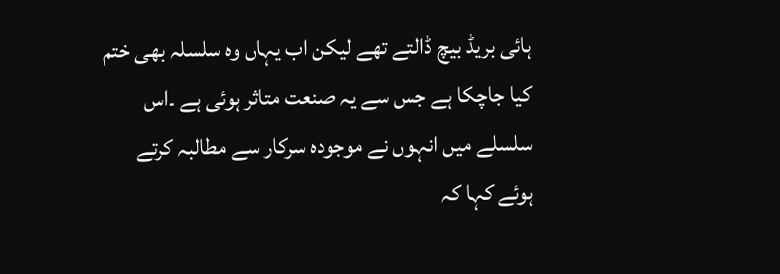ہائی بریڈ بیچ ڈالتے تھے لیکن اب یہاں وہ سلسلہ بھی ختم کیا جاچکا ہے جس سے یہ صنعت متاثر ہوئی ہے ۔اس سلسلے میں انہوں نے موجودہ سرکار سے مطالبہ کرتے ہوئے کہا کہ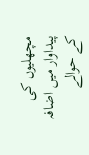مچھلیوں کی پیداوار میں اضافہ کے حوالے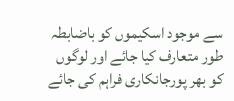سے موجود اسکیموں کو باضابطہ طور متعارف کیا جائے اور لوگوں کو بھر پورجانکاری فراہم کی جائے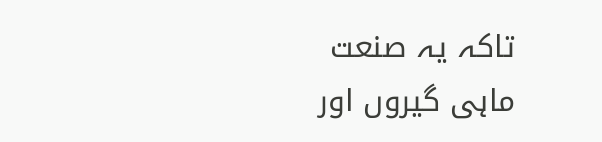تاکہ یہ صنعت ماہی گیروں اور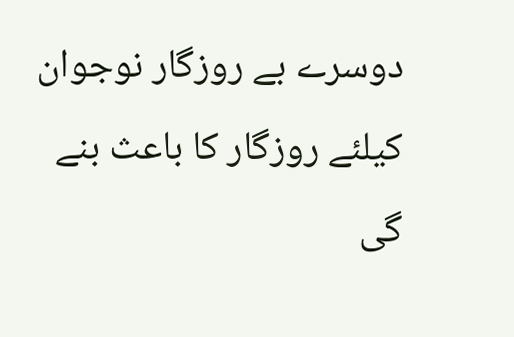دوسرے بے روزگار نوجوان کیلئے روزگار کا باعث بنے گی